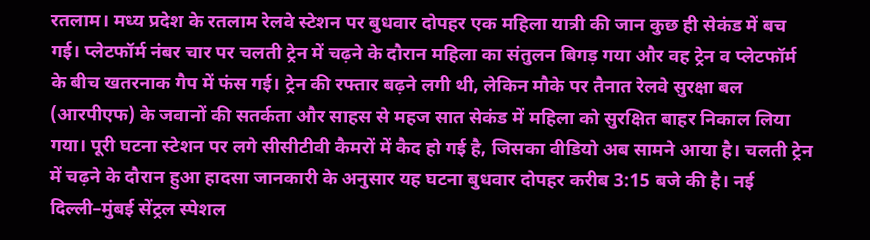रतलाम। मध्य प्रदेश के रतलाम रेलवे स्टेशन पर बुधवार दोपहर एक महिला यात्री की जान कुछ ही सेकंड में बच गई। प्लेटफॉर्म नंबर चार पर चलती ट्रेन में चढ़ने के दौरान महिला का संतुलन बिगड़ गया और वह ट्रेन व प्लेटफॉर्म के बीच खतरनाक गैप में फंस गई। ट्रेन की रफ्तार बढ़ने लगी थी, लेकिन मौके पर तैनात रेलवे सुरक्षा बल (आरपीएफ) के जवानों की सतर्कता और साहस से महज सात सेकंड में महिला को सुरक्षित बाहर निकाल लिया गया। पूरी घटना स्टेशन पर लगे सीसीटीवी कैमरों में कैद हो गई है, जिसका वीडियो अब सामने आया है। चलती ट्रेन में चढ़ने के दौरान हुआ हादसा जानकारी के अनुसार यह घटना बुधवार दोपहर करीब 3:15 बजे की है। नई दिल्ली–मुंबई सेंट्रल स्पेशल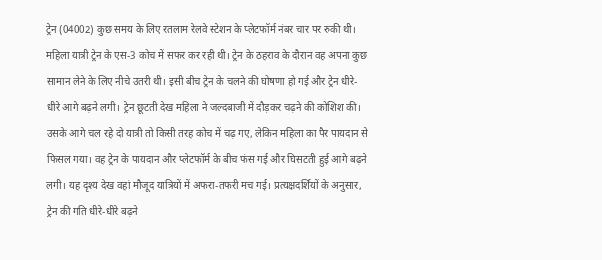ट्रेन (04002) कुछ समय के लिए रतलाम रेलवे स्टेशन के प्लेटफॉर्म नंबर चार पर रुकी थी। महिला यात्री ट्रेन के एस-3 कोच में सफर कर रही थी। ट्रेन के ठहराव के दौरान वह अपना कुछ सामान लेने के लिए नीचे उतरी थी। इसी बीच ट्रेन के चलने की घोषणा हो गई और ट्रेन धीरे-धीरे आगे बढ़ने लगी। ट्रेन छूटती देख महिला ने जल्दबाजी में दौड़कर चढ़ने की कोशिश की। उसके आगे चल रहे दो यात्री तो किसी तरह कोच में चढ़ गए, लेकिन महिला का पैर पायदान से फिसल गया। वह ट्रेन के पायदान और प्लेटफॉर्म के बीच फंस गई और घिसटती हुई आगे बढ़ने लगी। यह दृश्य देख वहां मौजूद यात्रियों में अफरा-तफरी मच गई। प्रत्यक्षदर्शियों के अनुसार, ट्रेन की गति धीरे-धीरे बढ़ने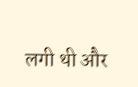लगी थी और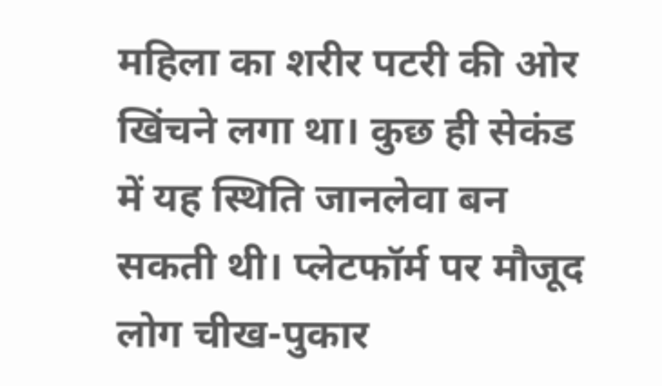महिला का शरीर पटरी की ओर खिंचने लगा था। कुछ ही सेकंड में यह स्थिति जानलेवा बन सकती थी। प्लेटफॉर्म पर मौजूद लोग चीख-पुकार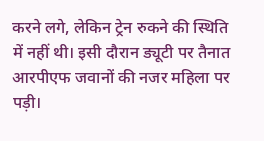करने लगे, लेकिन ट्रेन रुकने की स्थिति में नहीं थी। इसी दौरान ड्यूटी पर तैनात आरपीएफ जवानों की नजर महिला पर पड़ी।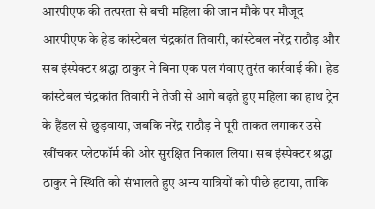आरपीएफ की तत्परता से बची महिला की जान मौके पर मौजूद आरपीएफ के हेड कांस्टेबल चंद्रकांत तिवारी, कांस्टेबल नरेंद्र राठौड़ और सब इंस्पेक्टर श्रद्धा ठाकुर ने बिना एक पल गंवाए तुरंत कार्रवाई की। हेड कांस्टेबल चंद्रकांत तिवारी ने तेजी से आगे बढ़ते हुए महिला का हाथ ट्रेन के हैंडल से छुड़वाया, जबकि नरेंद्र राठौड़ ने पूरी ताकत लगाकर उसे खींचकर प्लेटफॉर्म की ओर सुरक्षित निकाल लिया। सब इंस्पेक्टर श्रद्धा ठाकुर ने स्थिति को संभालते हुए अन्य यात्रियों को पीछे हटाया, ताकि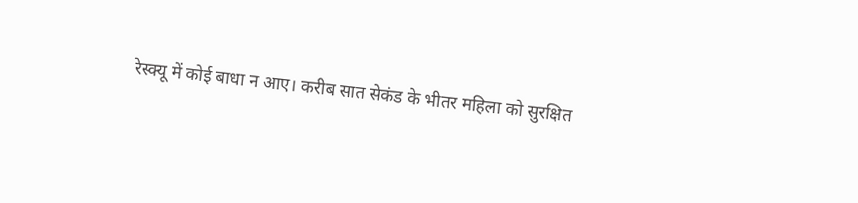रेस्क्यू में कोई बाधा न आए। करीब सात सेकंड के भीतर महिला को सुरक्षित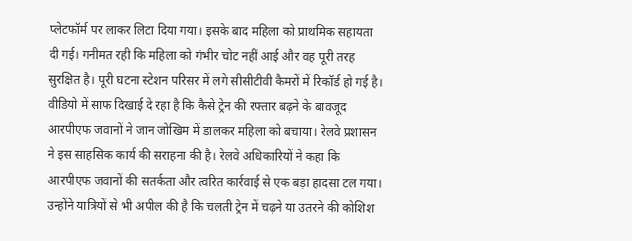प्लेटफॉर्म पर लाकर लिटा दिया गया। इसके बाद महिला को प्राथमिक सहायता दी गई। गनीमत रही कि महिला को गंभीर चोट नहीं आई और वह पूरी तरह सुरक्षित है। पूरी घटना स्टेशन परिसर में लगे सीसीटीवी कैमरों में रिकॉर्ड हो गई है। वीडियो में साफ दिखाई दे रहा है कि कैसे ट्रेन की रफ्तार बढ़ने के बावजूद आरपीएफ जवानों ने जान जोखिम में डालकर महिला को बचाया। रेलवे प्रशासन ने इस साहसिक कार्य की सराहना की है। रेलवे अधिकारियों ने कहा कि आरपीएफ जवानों की सतर्कता और त्वरित कार्रवाई से एक बड़ा हादसा टल गया। उन्होंने यात्रियों से भी अपील की है कि चलती ट्रेन में चढ़ने या उतरने की कोशिश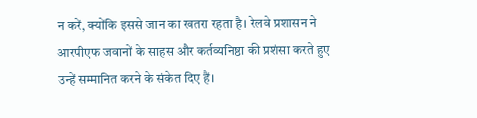न करें, क्योंकि इससे जान का खतरा रहता है। रेलवे प्रशासन ने आरपीएफ जवानों के साहस और कर्तव्यनिष्ठा की प्रशंसा करते हुए उन्हें सम्मानित करने के संकेत दिए हैं।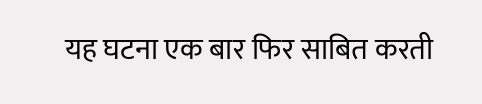यह घटना एक बार फिर साबित करती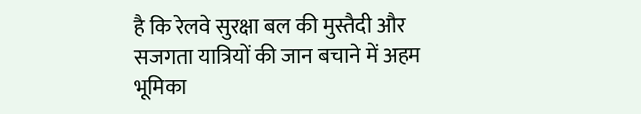है कि रेलवे सुरक्षा बल की मुस्तैदी और सजगता यात्रियों की जान बचाने में अहम भूमिका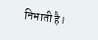निभाती है।